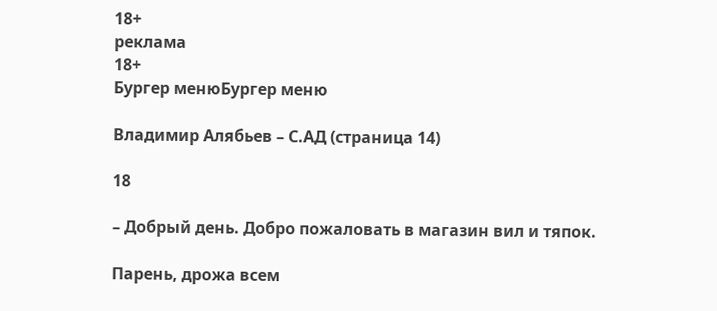18+
реклама
18+
Бургер менюБургер меню

Владимир Алябьев – С.АД (страница 14)

18

– Добрый день. Добро пожаловать в магазин вил и тяпок.

Парень, дрожа всем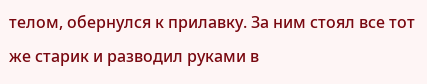телом, обернулся к прилавку. За ним стоял все тот же старик и разводил руками в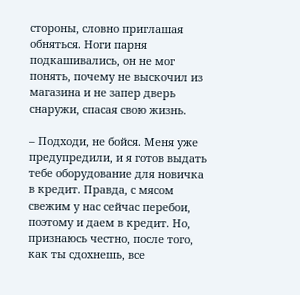стороны, словно приглашая обняться. Ноги парня подкашивались, он не мог понять, почему не выскочил из магазина и не запер дверь снаружи, спасая свою жизнь.

– Подходи, не бойся. Меня уже предупредили, и я готов выдать тебе оборудование для новичка в кредит. Правда, с мясом свежим у нас сейчас перебои, поэтому и даем в кредит. Но, признаюсь честно, после того, как ты сдохнешь, все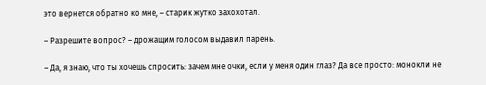это вернется обратно ко мне, – старик жутко захохотал.

– Разрешите вопрос? – дрожащим голосом выдавил парень.

– Да, я знаю, что ты хочешь спросить: зачем мне очки, если у меня один глаз? Да все просто: монокли не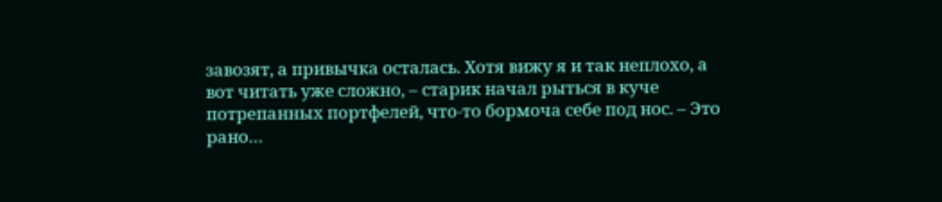завозят, а привычка осталась. Хотя вижу я и так неплохо, а вот читать уже сложно, – старик начал рыться в куче потрепанных портфелей, что-то бормоча себе под нос. – Это рано…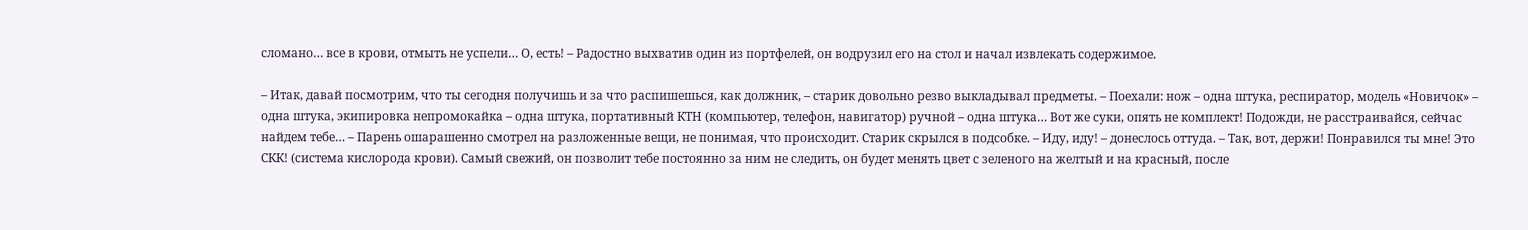сломано… все в крови, отмыть не успели… О, есть! – Радостно выхватив один из портфелей, он водрузил его на стол и начал извлекать содержимое.

– Итак, давай посмотрим, что ты сегодня получишь и за что распишешься, как должник, – старик довольно резво выкладывал предметы. – Поехали: нож – одна штука, респиратор, модель «Новичок» – одна штука, экипировка непромокайка – одна штука, портативный КТН (компьютер, телефон, навигатор) ручной – одна штука… Вот же суки, опять не комплект! Подожди, не расстраивайся, сейчас найдем тебе… – Парень ошарашенно смотрел на разложенные вещи, не понимая, что происходит. Старик скрылся в подсобке. – Иду, иду! – донеслось оттуда. – Так, вот, держи! Понравился ты мне! Это СКК! (система кислорода крови). Самый свежий, он позволит тебе постоянно за ним не следить, он будет менять цвет с зеленого на желтый и на красный, после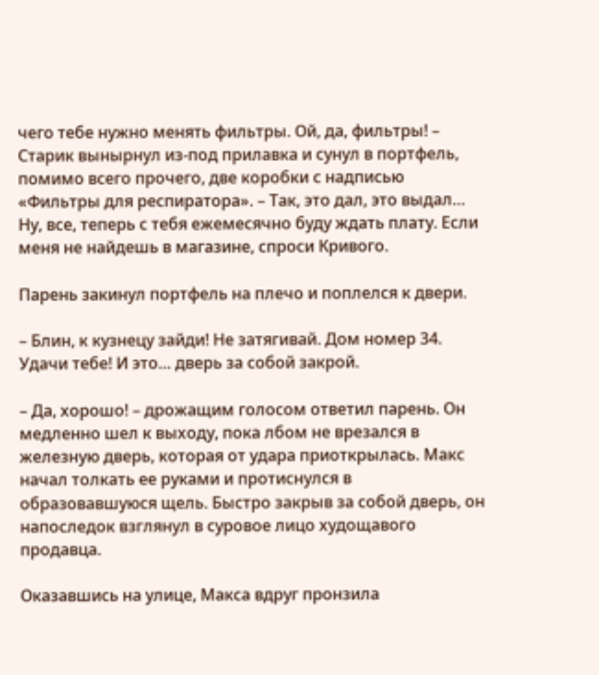чего тебе нужно менять фильтры. Ой, да, фильтры! – Старик вынырнул из-под прилавка и сунул в портфель, помимо всего прочего, две коробки с надписью «Фильтры для респиратора». – Так, это дал, это выдал… Ну, все, теперь с тебя ежемесячно буду ждать плату. Если меня не найдешь в магазине, спроси Кривого.

Парень закинул портфель на плечо и поплелся к двери.

– Блин, к кузнецу зайди! Не затягивай. Дом номер 34. Удачи тебе! И это… дверь за собой закрой.

– Да, хорошо! – дрожащим голосом ответил парень. Он медленно шел к выходу, пока лбом не врезался в железную дверь, которая от удара приоткрылась. Макс начал толкать ее руками и протиснулся в образовавшуюся щель. Быстро закрыв за собой дверь, он напоследок взглянул в суровое лицо худощавого продавца.

Оказавшись на улице, Макса вдруг пронзила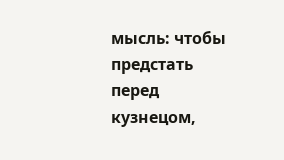мысль: чтобы предстать перед кузнецом,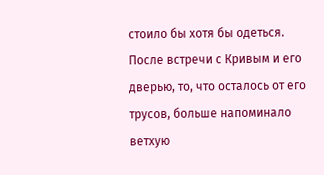стоило бы хотя бы одеться. После встречи с Кривым и его дверью, то, что осталось от его трусов, больше напоминало ветхую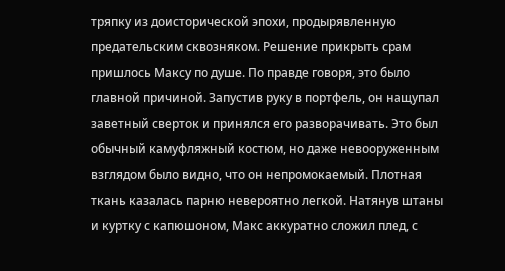тряпку из доисторической эпохи, продырявленную предательским сквозняком. Решение прикрыть срам пришлось Максу по душе. По правде говоря, это было главной причиной. Запустив руку в портфель, он нащупал заветный сверток и принялся его разворачивать. Это был обычный камуфляжный костюм, но даже невооруженным взглядом было видно, что он непромокаемый. Плотная ткань казалась парню невероятно легкой. Натянув штаны и куртку с капюшоном, Макс аккуратно сложил плед, с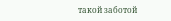такой заботой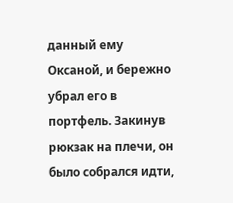данный ему Оксаной, и бережно убрал его в портфель. Закинув рюкзак на плечи, он было собрался идти,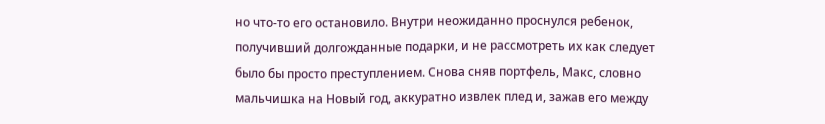но что-то его остановило. Внутри неожиданно проснулся ребенок, получивший долгожданные подарки, и не рассмотреть их как следует было бы просто преступлением. Снова сняв портфель, Макс, словно мальчишка на Новый год, аккуратно извлек плед и, зажав его между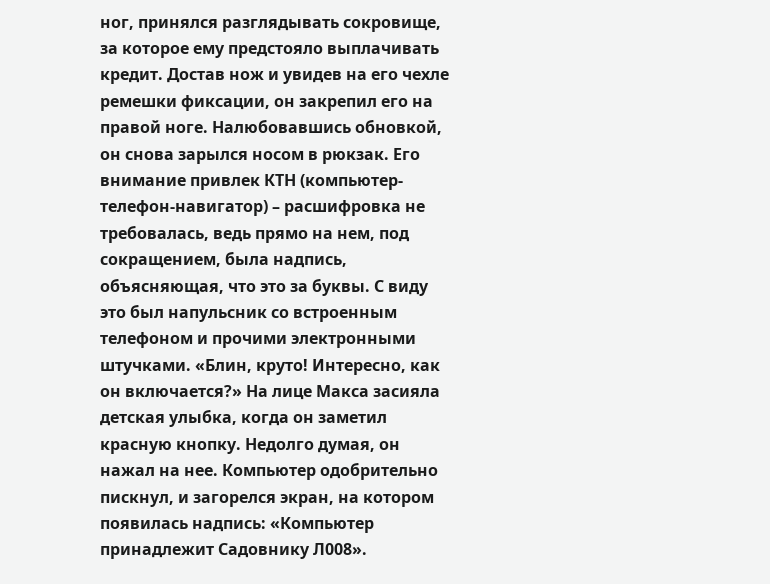ног, принялся разглядывать сокровище, за которое ему предстояло выплачивать кредит. Достав нож и увидев на его чехле ремешки фиксации, он закрепил его на правой ноге. Налюбовавшись обновкой, он снова зарылся носом в рюкзак. Его внимание привлек КТН (компьютер-телефон-навигатор) – расшифровка не требовалась, ведь прямо на нем, под сокращением, была надпись, объясняющая, что это за буквы. С виду это был напульсник со встроенным телефоном и прочими электронными штучками. «Блин, круто! Интересно, как он включается?» На лице Макса засияла детская улыбка, когда он заметил красную кнопку. Недолго думая, он нажал на нее. Компьютер одобрительно пискнул, и загорелся экран, на котором появилась надпись: «Компьютер принадлежит Садовнику Л008».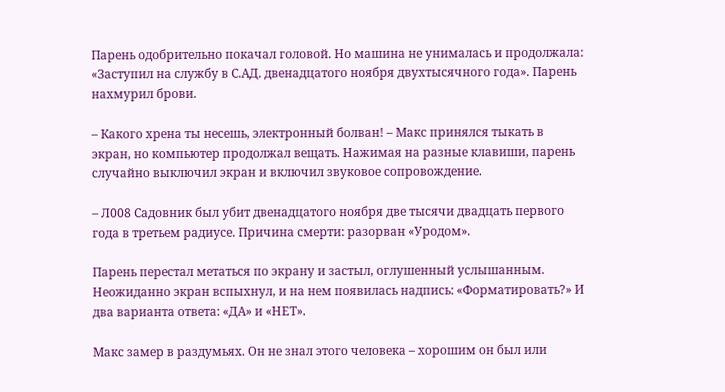Парень одобрительно покачал головой. Но машина не унималась и продолжала: «Заступил на службу в С.АД. двенадцатого ноября двухтысячного года». Парень нахмурил брови.

– Какого хрена ты несешь, электронный болван! – Макс принялся тыкать в экран, но компьютер продолжал вещать. Нажимая на разные клавиши, парень случайно выключил экран и включил звуковое сопровождение.

– Л008 Садовник был убит двенадцатого ноября две тысячи двадцать первого года в третьем радиусе. Причина смерти: разорван «Уродом».

Парень перестал метаться по экрану и застыл, оглушенный услышанным. Неожиданно экран вспыхнул, и на нем появилась надпись: «Форматировать?» И два варианта ответа: «ДА» и «НЕТ».

Макс замер в раздумьях. Он не знал этого человека – хорошим он был или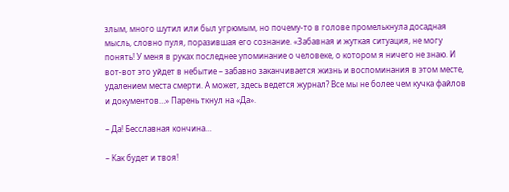злым, много шутил или был угрюмым, но почему-то в голове промелькнула досадная мысль, словно пуля, поразившая его сознание. «Забавная и жуткая ситуация, не могу понять! У меня в руках последнее упоминание о человеке, о котором я ничего не знаю. И вот-вот это уйдет в небытие – забавно заканчивается жизнь и воспоминания в этом месте, удалением места смерти. А может, здесь ведется журнал? Все мы не более чем кучка файлов и документов…» Парень ткнул на «Да».

– Да! Бесславная кончина…

– Как будет и твоя!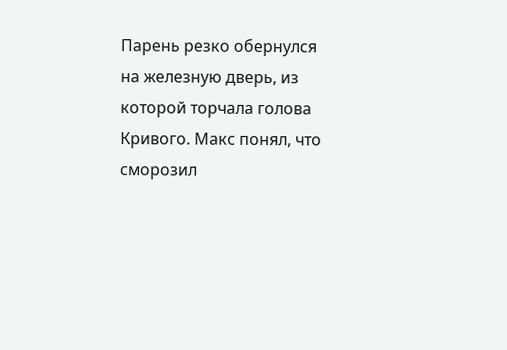Парень резко обернулся на железную дверь, из которой торчала голова Кривого. Макс понял, что сморозил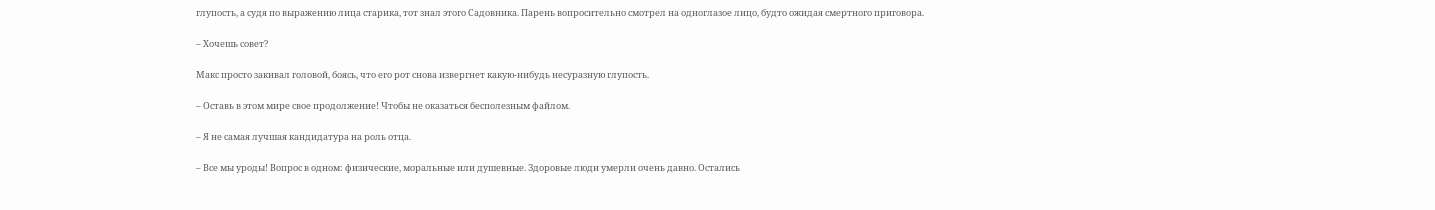глупость, а судя по выражению лица старика, тот знал этого Садовника. Парень вопросительно смотрел на одноглазое лицо, будто ожидая смертного приговора.

– Хочешь совет?

Макс просто закивал головой, боясь, что его рот снова извергнет какую-нибудь несуразную глупость.

– Оставь в этом мире свое продолжение! Чтобы не оказаться бесполезным файлом.

– Я не самая лучшая кандидатура на роль отца.

– Все мы уроды! Вопрос в одном: физические, моральные или душевные. Здоровые люди умерли очень давно. Остались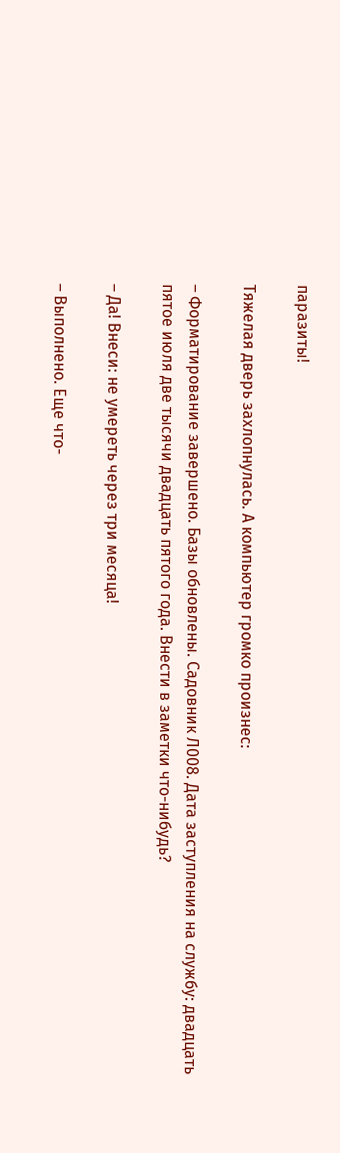паразиты!

Тяжелая дверь захлопнулась. А компьютер громко произнес:

– Форматирование завершено. Базы обновлены. Садовник Л008. Дата заступления на службу: двадцать пятое июля две тысячи двадцать пятого года. Внести в заметки что-нибудь?

– Да! Внеси: не умереть через три месяца!

– Выполнено. Еще что-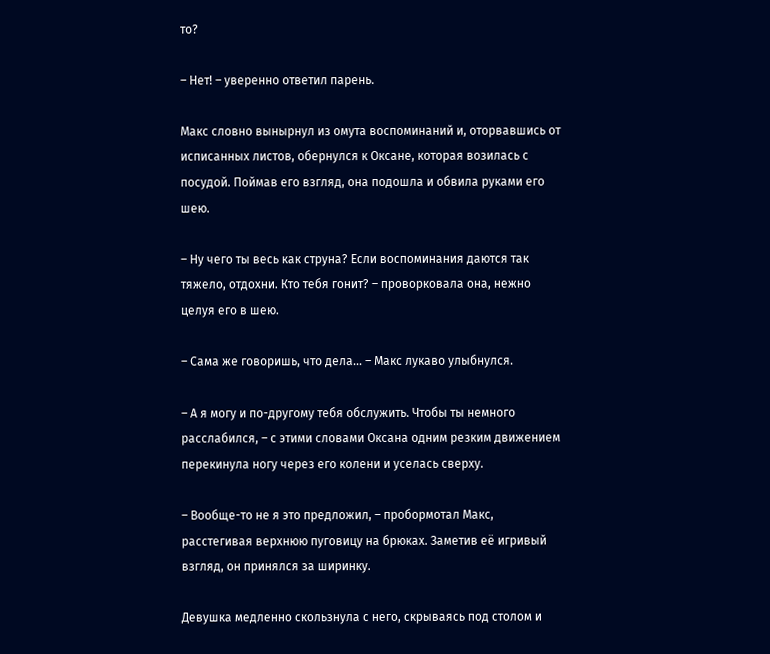то?

– Нет! – уверенно ответил парень.

Макс словно вынырнул из омута воспоминаний и, оторвавшись от исписанных листов, обернулся к Оксане, которая возилась с посудой. Поймав его взгляд, она подошла и обвила руками его шею.

– Ну чего ты весь как струна? Если воспоминания даются так тяжело, отдохни. Кто тебя гонит? – проворковала она, нежно целуя его в шею.

– Сама же говоришь, что дела… – Макс лукаво улыбнулся.

– А я могу и по-другому тебя обслужить. Чтобы ты немного расслабился, – с этими словами Оксана одним резким движением перекинула ногу через его колени и уселась сверху.

– Вообще-то не я это предложил, – пробормотал Макс, расстегивая верхнюю пуговицу на брюках. Заметив её игривый взгляд, он принялся за ширинку.

Девушка медленно скользнула с него, скрываясь под столом и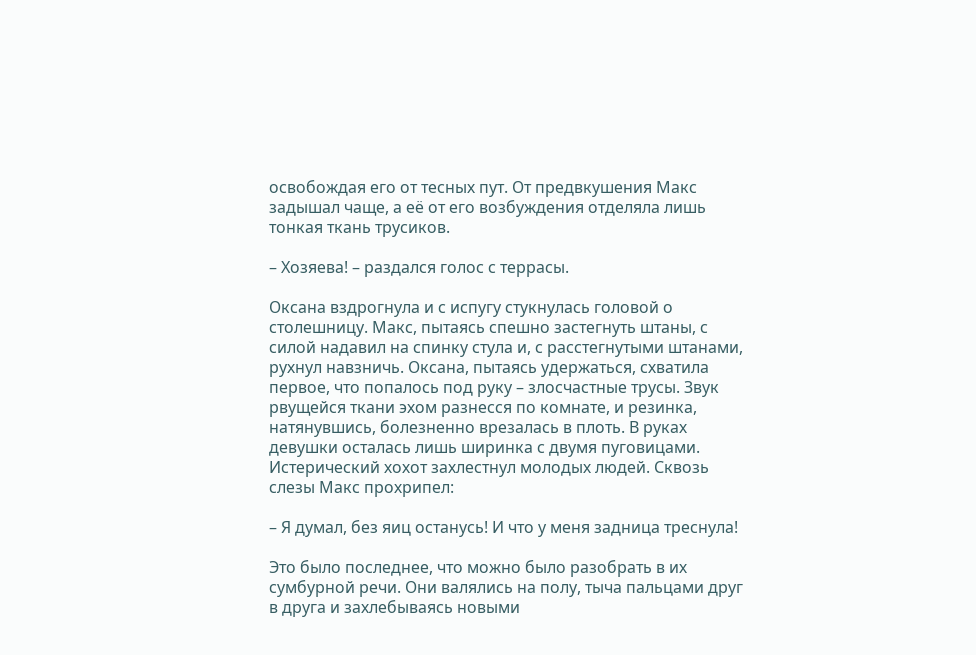освобождая его от тесных пут. От предвкушения Макс задышал чаще, а её от его возбуждения отделяла лишь тонкая ткань трусиков.

– Хозяева! – раздался голос с террасы.

Оксана вздрогнула и с испугу стукнулась головой о столешницу. Макс, пытаясь спешно застегнуть штаны, с силой надавил на спинку стула и, с расстегнутыми штанами, рухнул навзничь. Оксана, пытаясь удержаться, схватила первое, что попалось под руку – злосчастные трусы. Звук рвущейся ткани эхом разнесся по комнате, и резинка, натянувшись, болезненно врезалась в плоть. В руках девушки осталась лишь ширинка с двумя пуговицами. Истерический хохот захлестнул молодых людей. Сквозь слезы Макс прохрипел:

– Я думал, без яиц останусь! И что у меня задница треснула!

Это было последнее, что можно было разобрать в их сумбурной речи. Они валялись на полу, тыча пальцами друг в друга и захлебываясь новыми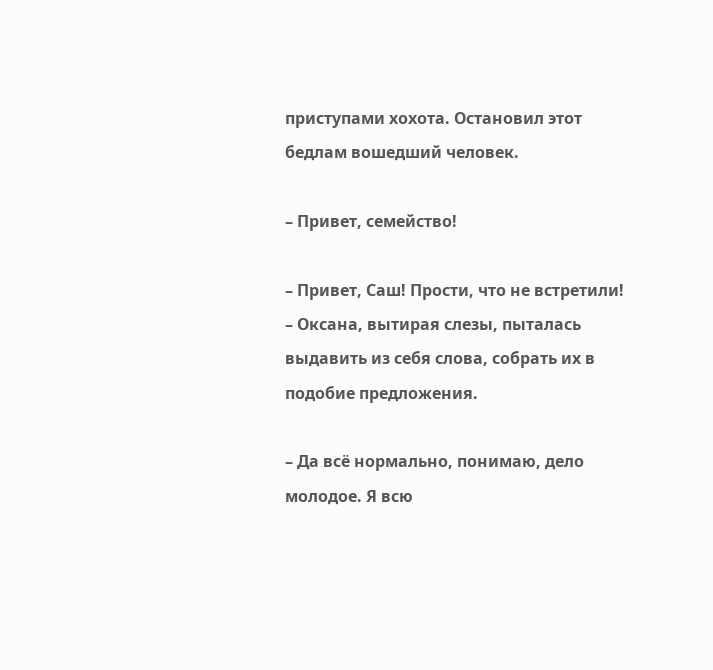приступами хохота. Остановил этот бедлам вошедший человек.

– Привет, семейство!

– Привет, Саш! Прости, что не встретили! – Оксана, вытирая слезы, пыталась выдавить из себя слова, собрать их в подобие предложения.

– Да всё нормально, понимаю, дело молодое. Я всю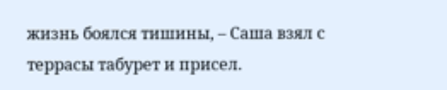жизнь боялся тишины, – Саша взял с террасы табурет и присел.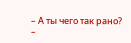– А ты чего так рано? –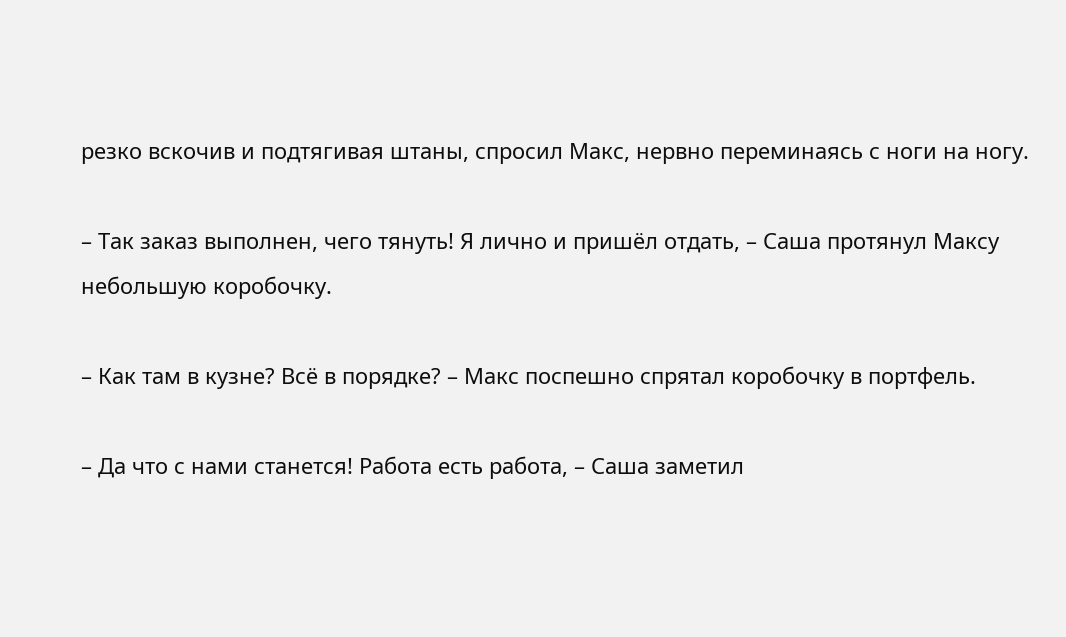резко вскочив и подтягивая штаны, спросил Макс, нервно переминаясь с ноги на ногу.

– Так заказ выполнен, чего тянуть! Я лично и пришёл отдать, – Саша протянул Максу небольшую коробочку.

– Как там в кузне? Всё в порядке? – Макс поспешно спрятал коробочку в портфель.

– Да что с нами станется! Работа есть работа, – Саша заметил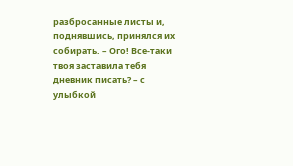разбросанные листы и, поднявшись, принялся их собирать. – Ого! Все-таки твоя заставила тебя дневник писать? – с улыбкой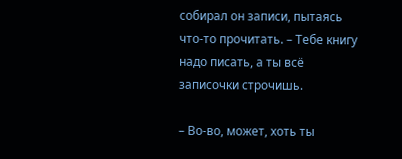собирал он записи, пытаясь что-то прочитать. – Тебе книгу надо писать, а ты всё записочки строчишь.

– Во-во, может, хоть ты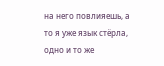на него повлияешь, а то я уже язык стёрла, одно и то же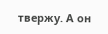твержу. А он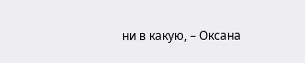ни в какую, – Оксана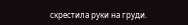скрестила руки на груди.